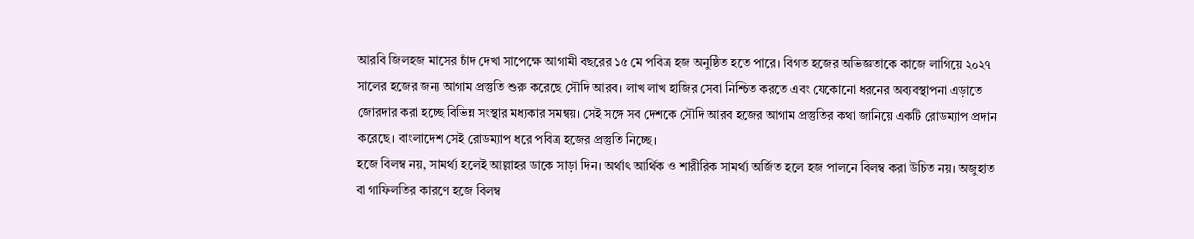আরবি জিলহজ মাসের চাঁদ দেখা সাপেক্ষে আগামী বছরের ১৫ মে পবিত্র হজ অনুষ্ঠিত হতে পারে। বিগত হজের অভিজ্ঞতাকে কাজে লাগিয়ে ২০২৭ সালের হজের জন্য আগাম প্রস্তুতি শুরু করেছে সৌদি আরব। লাখ লাখ হাজির সেবা নিশ্চিত করতে এবং যেকোনো ধরনের অব্যবস্থাপনা এড়াতে জোরদার করা হচ্ছে বিভিন্ন সংস্থার মধ্যকার সমন্বয়। সেই সঙ্গে সব দেশকে সৌদি আরব হজের আগাম প্রস্তুতির কথা জানিয়ে একটি রোডম্যাপ প্রদান করেছে। বাংলাদেশ সেই রোডম্যাপ ধরে পবিত্র হজের প্রস্তুতি নিচ্ছে।
হজে বিলম্ব নয়, সামর্থ্য হলেই আল্লাহর ডাকে সাড়া দিন। অর্থাৎ আর্থিক ও শারীরিক সামর্থ্য অর্জিত হলে হজ পালনে বিলম্ব করা উচিত নয়। অজুহাত বা গাফিলতির কারণে হজে বিলম্ব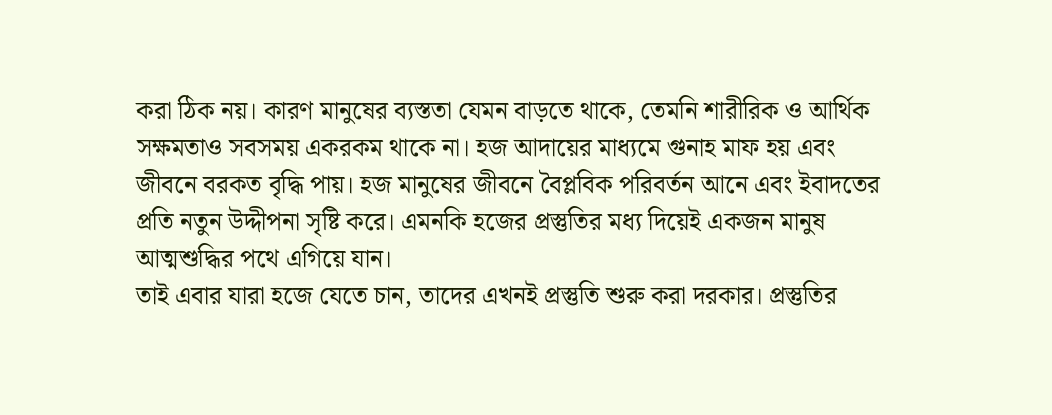করা ঠিক নয়। কারণ মানুষের ব্যস্ততা যেমন বাড়তে থাকে, তেমনি শারীরিক ও আর্থিক সক্ষমতাও সবসময় একরকম থাকে না। হজ আদায়ের মাধ্যমে গুনাহ মাফ হয় এবং জীবনে বরকত বৃদ্ধি পায়। হজ মানুষের জীবনে বৈপ্লবিক পরিবর্তন আনে এবং ইবাদতের প্রতি নতুন উদ্দীপনা সৃষ্টি করে। এমনকি হজের প্রস্তুতির মধ্য দিয়েই একজন মানুষ আত্মশুদ্ধির পথে এগিয়ে যান।
তাই এবার যারা হজে যেতে চান, তাদের এখনই প্রস্তুতি শুরু করা দরকার। প্রস্তুতির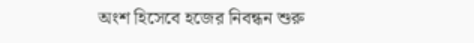অংশ হিসেবে হজের নিবন্ধন শুরু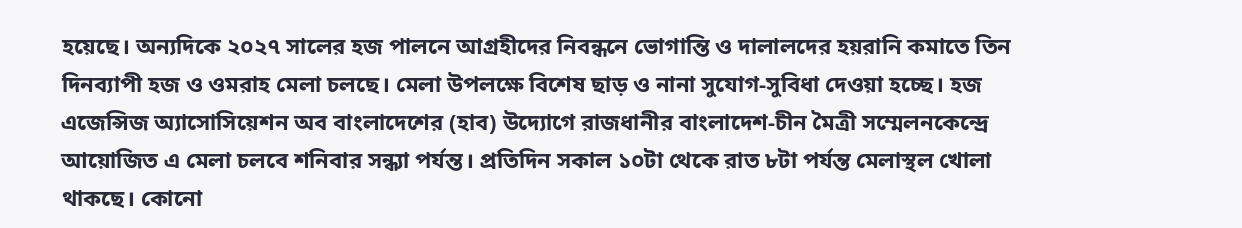হয়েছে। অন্যদিকে ২০২৭ সালের হজ পালনে আগ্রহীদের নিবন্ধনে ভোগান্তি ও দালালদের হয়রানি কমাতে তিন দিনব্যাপী হজ ও ওমরাহ মেলা চলছে। মেলা উপলক্ষে বিশেষ ছাড় ও নানা সুযোগ-সুবিধা দেওয়া হচ্ছে। হজ এজেন্সিজ অ্যাসোসিয়েশন অব বাংলাদেশের (হাব) উদ্যোগে রাজধানীর বাংলাদেশ-চীন মৈত্রী সম্মেলনকেন্দ্রে আয়োজিত এ মেলা চলবে শনিবার সন্ধ্যা পর্যন্ত। প্রতিদিন সকাল ১০টা থেকে রাত ৮টা পর্যন্ত মেলাস্থল খোলা থাকছে। কোনো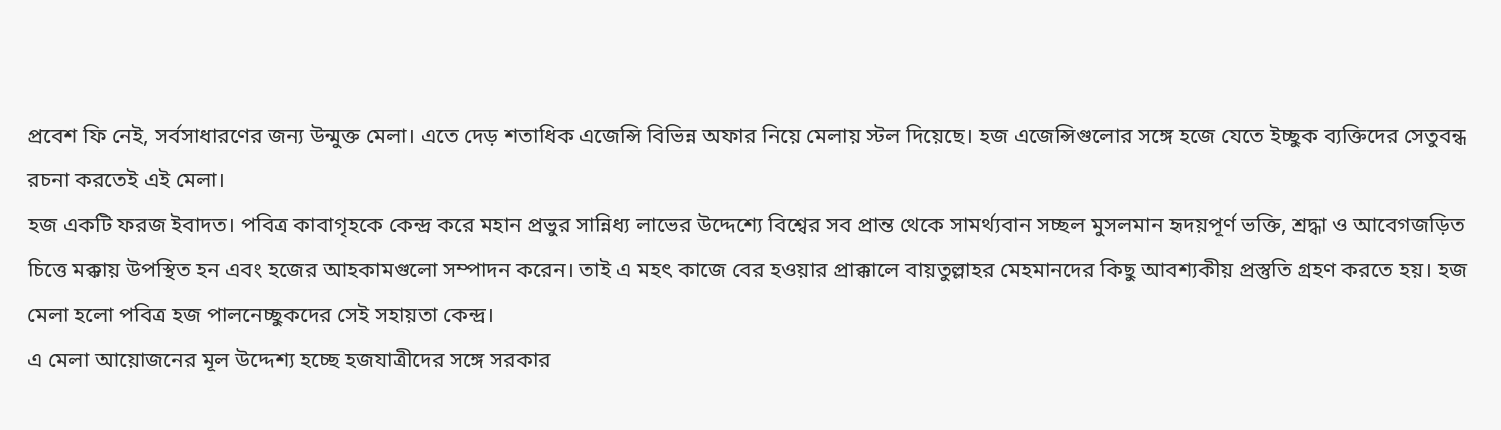প্রবেশ ফি নেই, সর্বসাধারণের জন্য উন্মুক্ত মেলা। এতে দেড় শতাধিক এজেন্সি বিভিন্ন অফার নিয়ে মেলায় স্টল দিয়েছে। হজ এজেন্সিগুলোর সঙ্গে হজে যেতে ইচ্ছুক ব্যক্তিদের সেতুবন্ধ রচনা করতেই এই মেলা।
হজ একটি ফরজ ইবাদত। পবিত্র কাবাগৃহকে কেন্দ্র করে মহান প্রভুর সান্নিধ্য লাভের উদ্দেশ্যে বিশ্বের সব প্রান্ত থেকে সামর্থ্যবান সচ্ছল মুসলমান হৃদয়পূর্ণ ভক্তি, শ্রদ্ধা ও আবেগজড়িত চিত্তে মক্কায় উপস্থিত হন এবং হজের আহকামগুলো সম্পাদন করেন। তাই এ মহৎ কাজে বের হওয়ার প্রাক্কালে বায়তুল্লাহর মেহমানদের কিছু আবশ্যকীয় প্রস্তুতি গ্রহণ করতে হয়। হজ মেলা হলো পবিত্র হজ পালনেচ্ছুকদের সেই সহায়তা কেন্দ্র।
এ মেলা আয়োজনের মূল উদ্দেশ্য হচ্ছে হজযাত্রীদের সঙ্গে সরকার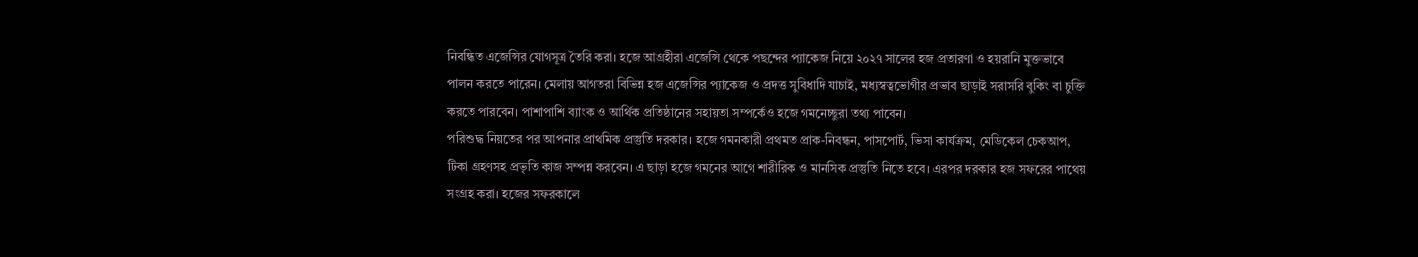নিবন্ধিত এজেন্সির যোগসূত্র তৈরি করা। হজে আগ্রহীরা এজেন্সি থেকে পছন্দের প্যাকেজ নিয়ে ২০২৭ সালের হজ প্রতারণা ও হয়রানি মুক্তভাবে পালন করতে পারেন। মেলায় আগতরা বিভিন্ন হজ এজেন্সির প্যাকেজ ও প্রদত্ত সুবিধাদি যাচাই, মধ্যস্বত্বভোগীর প্রভাব ছাড়াই সরাসরি বুকিং বা চুক্তি করতে পারবেন। পাশাপাশি ব্যাংক ও আর্থিক প্রতিষ্ঠানের সহায়তা সম্পর্কেও হজে গমনেচ্ছুরা তথ্য পাবেন।
পরিশুদ্ধ নিয়তের পর আপনার প্রাথমিক প্রস্তুতি দরকার। হজে গমনকারী প্রথমত প্রাক-নিবন্ধন, পাসপোর্ট, ভিসা কার্যক্রম, মেডিকেল চেকআপ, টিকা গ্রহণসহ প্রভৃতি কাজ সম্পন্ন করবেন। এ ছাড়া হজে গমনের আগে শারীরিক ও মানসিক প্রস্তুতি নিতে হবে। এরপর দরকার হজ সফরের পাথেয় সংগ্রহ করা। হজের সফরকালে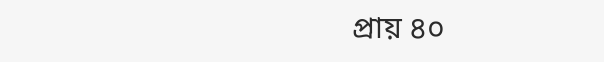প্রায় ৪০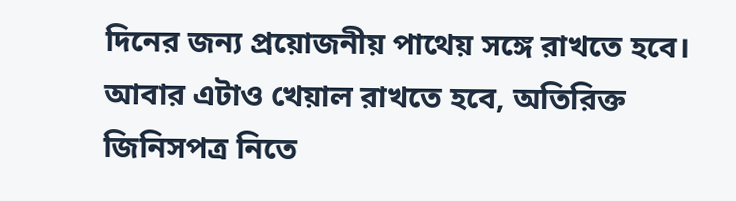দিনের জন্য প্রয়োজনীয় পাথেয় সঙ্গে রাখতে হবে। আবার এটাও খেয়াল রাখতে হবে, অতিরিক্ত জিনিসপত্র নিতে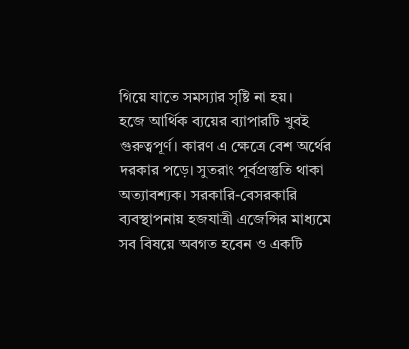গিয়ে যাতে সমস্যার সৃষ্টি না হয়।
হজে আর্থিক ব্যয়ের ব্যাপারটি খুবই গুরুত্বপূর্ণ। কারণ এ ক্ষেত্রে বেশ অর্থের দরকার পড়ে। সুতরাং পূর্বপ্রস্তুতি থাকা অত্যাবশ্যক। সরকারি-বেসরকারি ব্যবস্থাপনায় হজযাত্রী এজেন্সির মাধ্যমে সব বিষয়ে অবগত হবেন ও একটি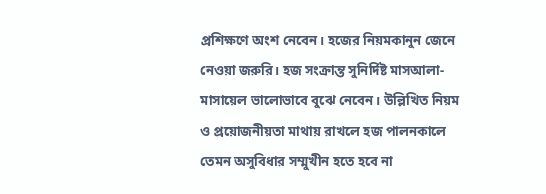প্রশিক্ষণে অংশ নেবেন। হজের নিয়মকানুন জেনে নেওয়া জরুরি। হজ সংক্রান্ত সুনির্দিষ্ট মাসআলা-মাসায়েল ভালোভাবে বুঝে নেবেন। উল্লিখিত নিয়ম ও প্রয়োজনীয়তা মাথায় রাখলে হজ পালনকালে তেমন অসুবিধার সম্মুখীন হতে হবে না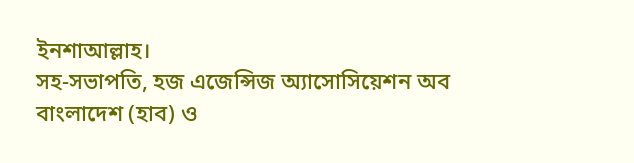ইনশাআল্লাহ।
সহ-সভাপতি, হজ এজেন্সিজ অ্যাসোসিয়েশন অব বাংলাদেশ (হাব) ও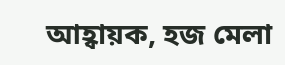আহ্বায়ক, হজ মেলা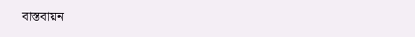বাস্তবায়ন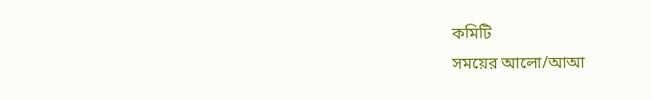কমিটি
সময়ের আলো/আআ